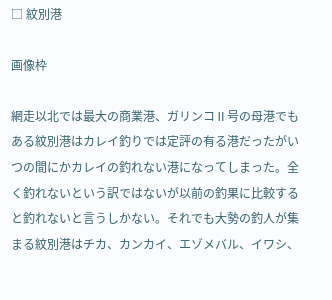□ 紋別港

画像枠

網走以北では最大の商業港、ガリンコⅡ号の母港でもある紋別港はカレイ釣りでは定評の有る港だったがいつの間にかカレイの釣れない港になってしまった。全く釣れないという訳ではないが以前の釣果に比較すると釣れないと言うしかない。それでも大勢の釣人が集まる紋別港はチカ、カンカイ、エゾメバル、イワシ、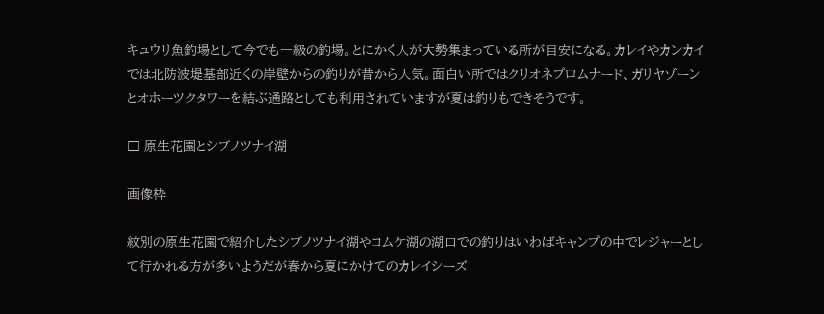キュウリ魚釣場として今でも一級の釣場。とにかく人が大勢集まっている所が目安になる。カレイやカンカイでは北防波堤基部近くの岸壁からの釣りが昔から人気。面白い所ではクリオネプロムナード、ガリヤゾーンとオホーツクタワーを結ぶ通路としても利用されていますが夏は釣りもできそうです。

□ 原生花園とシブノツナイ湖

画像枠

紋別の原生花園で紹介したシブノツナイ湖やコムケ湖の湖口での釣りはいわばキャンプの中でレジャーとして行かれる方が多いようだが春から夏にかけてのカレイシーズ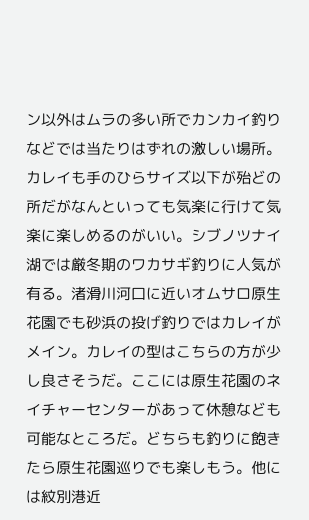ン以外はムラの多い所でカンカイ釣りなどでは当たりはずれの激しい場所。カレイも手のひらサイズ以下が殆どの所だがなんといっても気楽に行けて気楽に楽しめるのがいい。シブノツナイ湖では厳冬期のワカサギ釣りに人気が有る。渚滑川河口に近いオムサロ原生花園でも砂浜の投げ釣りではカレイがメイン。カレイの型はこちらの方が少し良さそうだ。ここには原生花園のネイチャーセンターがあって休憩なども可能なところだ。どちらも釣りに飽きたら原生花園巡りでも楽しもう。他には紋別港近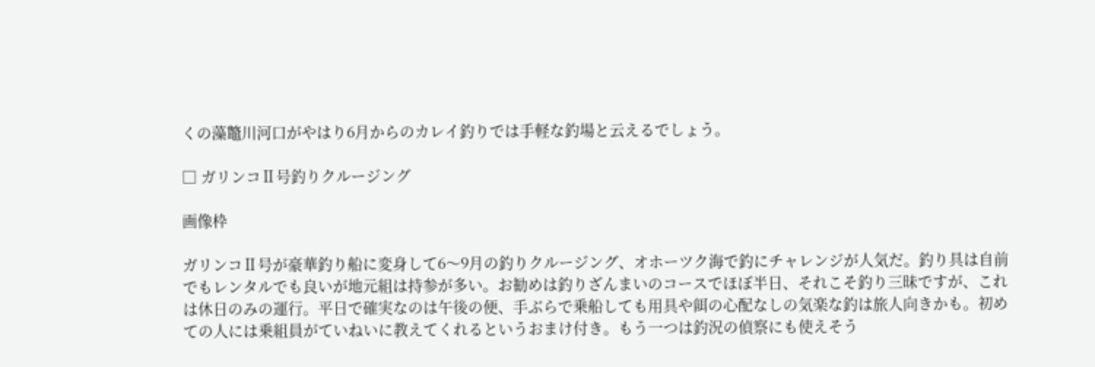くの藻鼈川河口がやはり6月からのカレイ釣りでは手軽な釣場と云えるでしょう。

□ ガリンコⅡ号釣りクルージング

画像枠

ガリンコⅡ号が豪華釣り船に変身して6〜9月の釣りクルージング、オホーツク海で釣にチャレンジが人気だ。釣り具は自前でもレンタルでも良いが地元組は持参が多い。お勧めは釣りざんまいのコースでほぼ半日、それこそ釣り三昧ですが、これは休日のみの運行。平日で確実なのは午後の便、手ぶらで乗船しても用具や餌の心配なしの気楽な釣は旅人向きかも。初めての人には乗組員がていねいに教えてくれるというおまけ付き。もう一つは釣況の偵察にも使えそう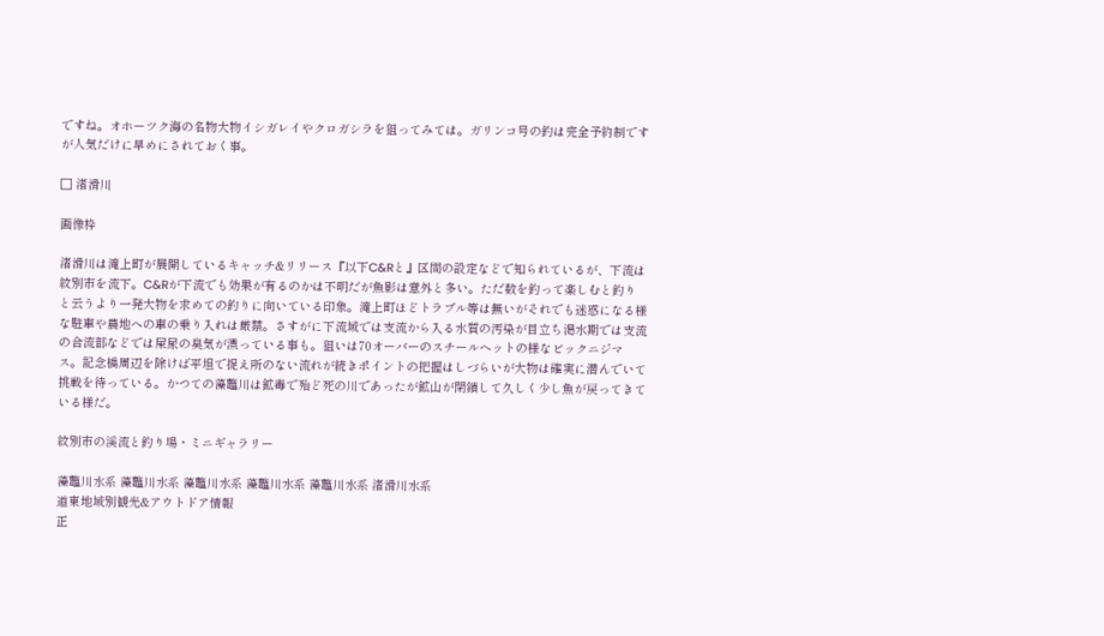ですね。オホーツク海の名物大物イシガレイやクロガシラを狙ってみては。ガリンコ号の釣は完全予約制ですが人気だけに早めにされておく事。

□ 渚滑川

画像枠

渚滑川は滝上町が展開しているキャッチ&リリース『以下C&Rと』区間の設定などで知られているが、下流は紋別市を流下。C&Rが下流でも効果が有るのかは不明だが魚影は意外と多い。ただ数を釣って楽しむと釣りと云うより一発大物を求めての釣りに向いている印象。滝上町ほどトラブル等は無いがそれでも迷惑になる様な駐車や農地への車の乗り入れは厳禁。さすがに下流域では支流から入る水質の汚染が目立ち渇水期では支流の合流部などでは屎尿の臭気が漂っている事も。狙いは70オーバーのスチールヘットの様なビックニジマス。記念橋周辺を除けば平坦で捉え所のない流れが続きポイントの把握はしづらいが大物は確実に潜んでいて挑戦を待っている。かつての藻鼈川は鉱毒で殆ど死の川であったが鉱山が閉鎖して久しく少し魚が戻ってきている様だ。

紋別市の渓流と釣り場・ミニギャラリー

藻鼈川水系 藻鼈川水系 藻鼈川水系 藻鼈川水系 藻鼈川水系 渚滑川水系
道東地域別観光&アウトドア情報
正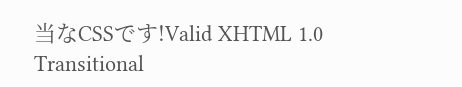当なCSSです!Valid XHTML 1.0 Transitional